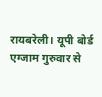रायबरेली। यूपी बोर्ड एग्जाम गुरुवार से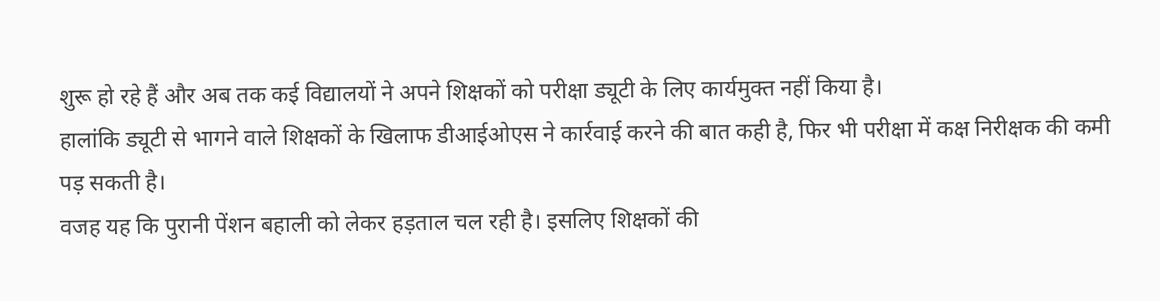शुरू हो रहे हैं और अब तक कई विद्यालयों ने अपने शिक्षकों को परीक्षा ड्यूटी के लिए कार्यमुक्त नहीं किया है।
हालांकि ड्यूटी से भागने वाले शिक्षकों के खिलाफ डीआईओएस ने कार्रवाई करने की बात कही है, फिर भी परीक्षा में कक्ष निरीक्षक की कमी पड़ सकती है।
वजह यह कि पुरानी पेंशन बहाली को लेकर हड़ताल चल रही है। इसलिए शिक्षकों की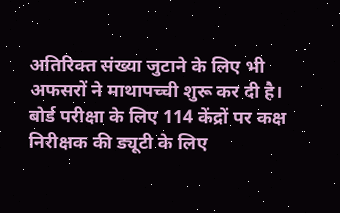अतिरिक्त संख्या जुटाने के लिए भी अफसरों ने माथापच्ची शुरू कर दी है।
बोर्ड परीक्षा के लिए 114 केंद्रों पर कक्ष निरीक्षक की ड्यूटी के लिए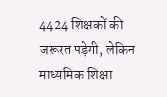4424 शिक्षकों की जरूरत पड़ेगी, लेकिन माध्यमिक शिक्षा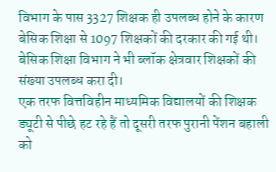विभाग के पास 3327 शिक्षक ही उपलब्ध होने के कारण बेसिक शिक्षा से 1097 शिक्षकों की दरकार की गई थी। बेसिक शिक्षा विभाग ने भी ब्लॉक क्षेत्रवार शिक्षकों की संख्या उपलब्ध करा दी।
एक तरफ वित्तविहीन माध्यमिक विद्यालयों की शिक्षक ड्यूटी से पीछे हट रहे हैं तो दूसरी तरफ पुरानी पेंशन बहाली को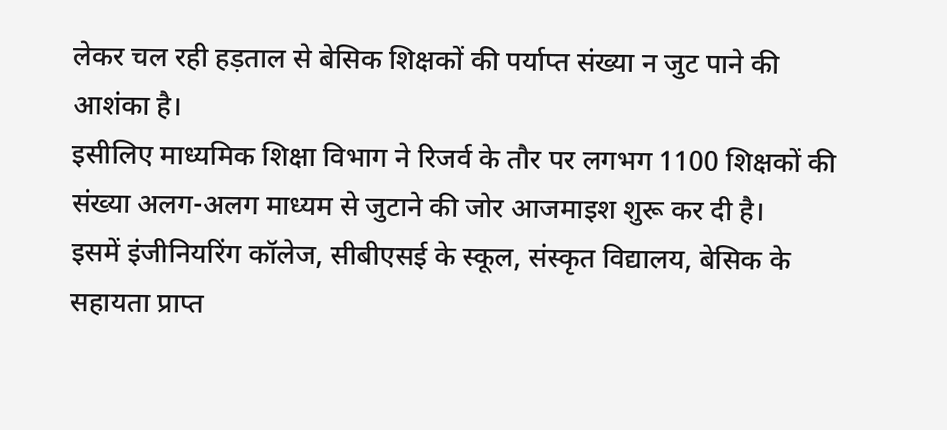लेकर चल रही हड़ताल से बेसिक शिक्षकों की पर्याप्त संख्या न जुट पाने की आशंका है।
इसीलिए माध्यमिक शिक्षा विभाग ने रिजर्व के तौर पर लगभग 1100 शिक्षकों की संख्या अलग-अलग माध्यम से जुटाने की जोर आजमाइश शुरू कर दी है।
इसमें इंजीनियरिंग कॉलेज, सीबीएसई के स्कूल, संस्कृत विद्यालय, बेसिक के सहायता प्राप्त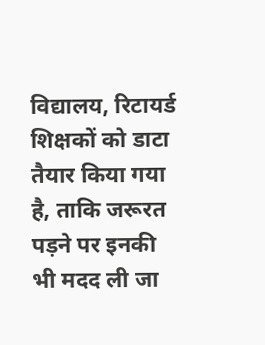विद्यालय, रिटायर्ड शिक्षकों को डाटा तैयार किया गया है, ताकि जरूरत पड़ने पर इनकी भी मदद ली जा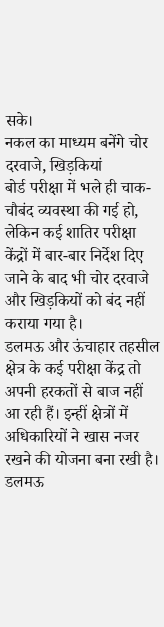सके।
नकल का माध्यम बनेंगे चोर दरवाजे, खिड़कियां
बोर्ड परीक्षा में भले ही चाक-चौबंद व्यवस्था की गई हो, लेकिन कई शातिर परीक्षा केंद्रों में बार-बार निर्देश दिए जाने के बाद भी चोर दरवाजे और खिड़कियों को बंद नहीं कराया गया है।
डलमऊ और ऊंचाहार तहसील क्षेत्र के कई परीक्षा केंद्र तो अपनी हरकतों से बाज नहीं आ रही हैं। इन्हीं क्षेत्रों में अधिकारियों ने खास नजर रखने की योजना बना रखी है। डलमऊ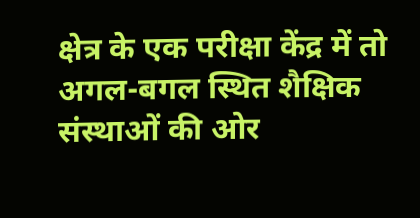क्षेत्र के एक परीक्षा केंद्र में तो अगल-बगल स्थित शैक्षिक संस्थाओं की ओर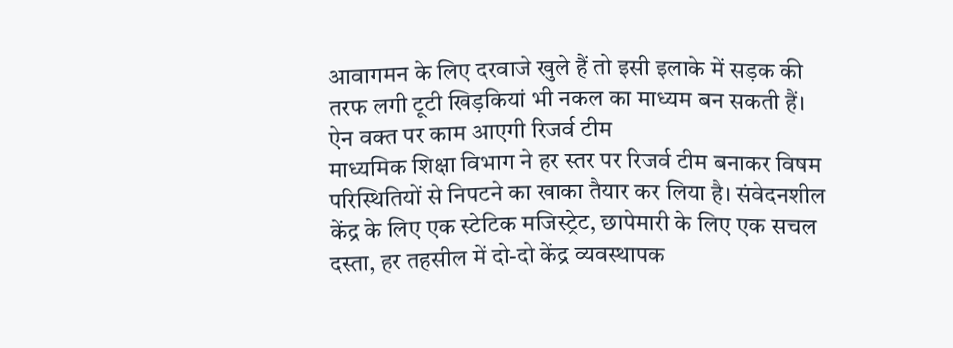आवागमन के लिए दरवाजे खुले हैं तो इसी इलाके में सड़क की तरफ लगी टूटी खिड़कियां भी नकल का माध्यम बन सकती हैं।
ऐन वक्त पर काम आएगी रिजर्व टीम
माध्यमिक शिक्षा विभाग ने हर स्तर पर रिजर्व टीम बनाकर विषम परिस्थितियों से निपटने का खाका तैयार कर लिया है। संवेदनशील केंद्र के लिए एक स्टेटिक मजिस्ट्रेट, छापेमारी के लिए एक सचल दस्ता, हर तहसील में दो-दो केंद्र व्यवस्थापक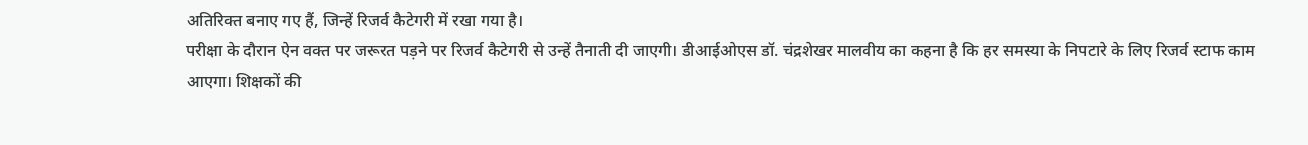अतिरिक्त बनाए गए हैं, जिन्हें रिजर्व कैटेगरी में रखा गया है।
परीक्षा के दौरान ऐन वक्त पर जरूरत पड़ने पर रिजर्व कैटेगरी से उन्हें तैनाती दी जाएगी। डीआईओएस डॉ. चंद्रशेखर मालवीय का कहना है कि हर समस्या के निपटारे के लिए रिजर्व स्टाफ काम आएगा। शिक्षकों की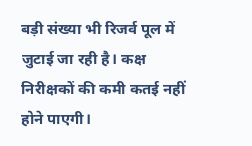बड़ी संख्या भी रिजर्व पूल में जुटाई जा रही है। कक्ष निरीक्षकों की कमी कतई नहीं होने पाएगी।